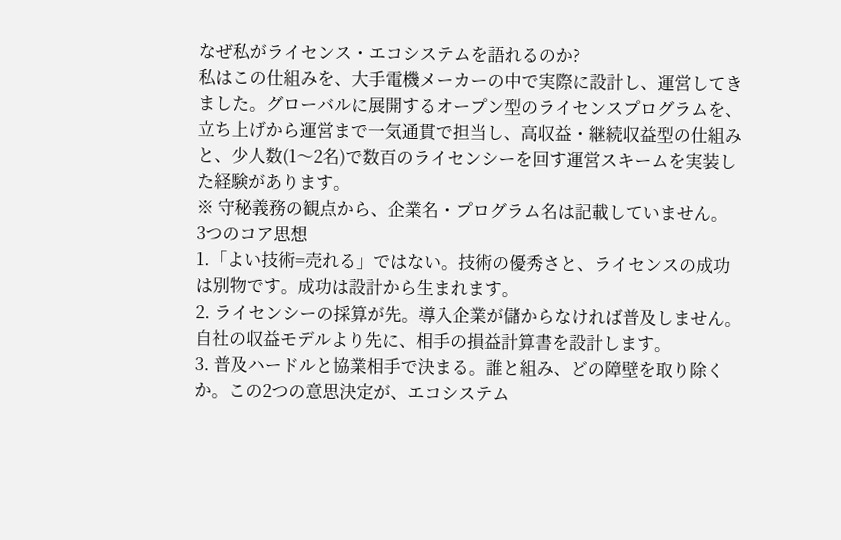なぜ私がライセンス・エコシステムを語れるのか?
私はこの仕組みを、大手電機メーカーの中で実際に設計し、運営してきました。グローバルに展開するオープン型のライセンスプログラムを、立ち上げから運営まで一気通貫で担当し、高収益・継続収益型の仕組みと、少人数(1〜2名)で数百のライセンシーを回す運営スキームを実装した経験があります。
※ 守秘義務の観点から、企業名・プログラム名は記載していません。
3つのコア思想
1.「よい技術=売れる」ではない。技術の優秀さと、ライセンスの成功は別物です。成功は設計から生まれます。
2. ライセンシーの採算が先。導入企業が儲からなければ普及しません。自社の収益モデルより先に、相手の損益計算書を設計します。
3. 普及ハードルと協業相手で決まる。誰と組み、どの障壁を取り除くか。この2つの意思決定が、エコシステム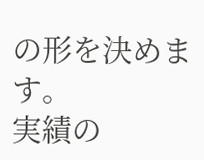の形を決めます。
実績の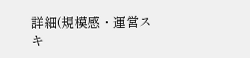詳細(規模感・運営スキ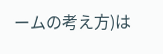ームの考え方)は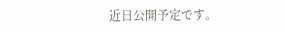近日公開予定です。